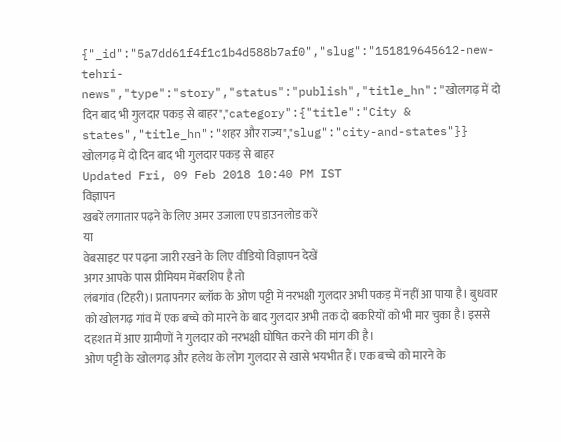{"_id":"5a7dd61f4f1c1b4d588b7af0","slug":"151819645612-new-tehri-news","type":"story","status":"publish","title_hn":"खोलगढ़ में दो दिन बाद भी गुलदार पकड़ से बाहर","category":{"title":"City & states","title_hn":"शहर और राज्य","slug":"city-and-states"}}
खोलगढ़ में दो दिन बाद भी गुलदार पकड़ से बाहर
Updated Fri, 09 Feb 2018 10:40 PM IST
विज्ञापन
खबरें लगातार पढ़ने के लिए अमर उजाला एप डाउनलोड करें
या
वेबसाइट पर पढ़ना जारी रखने के लिए वीडियो विज्ञापन देखें
अगर आपके पास प्रीमियम मेंबरशिप है तो
लंबगांव (टिहरी)। प्रतापनगर ब्लॉक के ओण पट्टी में नरभक्षी गुलदार अभी पकड़ में नहीं आ पाया है। बुधवार को खोलगढ़ गांव में एक बच्चे को मारने के बाद गुलदार अभी तक दो बकरियों को भी मार चुका है। इससे दहशत में आए ग्रामीणों ने गुलदार को नरभक्षी घोषित करने की मांग की है।
ओण पट्टी के खोलगढ़ और हलेथ के लोग गुलदार से खासे भयभीत हैं। एक बच्चे को मारने के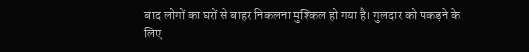बाद लोगों का घरों से बाहर निकलना मुश्किल हो गया है। गुलदार को पकड़ने के लिए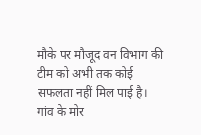मौके पर मौजूद वन विभाग की टीम को अभी तक कोई सफलता नहीं मिल पाई है। गांव के मोर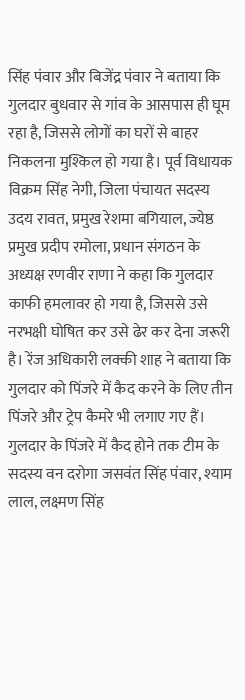सिंह पंवार और बिजेंद्र पंवार ने बताया कि गुलदार बुधवार से गांव के आसपास ही घूम रहा है, जिससे लोगों का घरों से बाहर निकलना मुश्किल हो गया है। पूर्व विधायक विक्रम सिंह नेगी, जिला पंचायत सदस्य उदय रावत, प्रमुख रेशमा बगियाल, ज्येष्ठ प्रमुख प्रदीप रमोला, प्रधान संगठन के अध्यक्ष रणवीर राणा ने कहा कि गुलदार काफी हमलावर हो गया है, जिससे उसे नरभक्षी घोषित कर उसे ढेर कर देना जरूरी है। रेंज अधिकारी लक्की शाह ने बताया कि गुलदार को पिंजरे में कैद करने के लिए तीन पिंजरे और ट्रेप कैमरे भी लगाए गए हैं। गुलदार के पिंजरे में कैद होने तक टीम के सदस्य वन दरोगा जसवंत सिंह पंवार, श्याम लाल, लक्ष्मण सिंह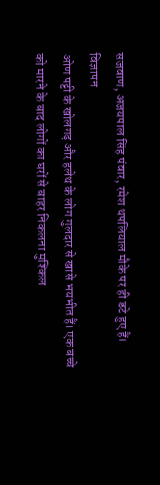सजवाण, अजयपाल सिंह पंवार, रमेश थपलियाल मौके पर ही डटे हुए हैं।
विज्ञापन
ओण पट्टी के खोलगढ़ और हलेथ के लोग गुलदार से खासे भयभीत हैं। एक बच्चे को मारने के बाद लोगों का घरों से बाहर निकलना मुश्किल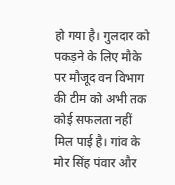हो गया है। गुलदार को पकड़ने के लिए मौके पर मौजूद वन विभाग की टीम को अभी तक कोई सफलता नहीं मिल पाई है। गांव के मोर सिंह पंवार और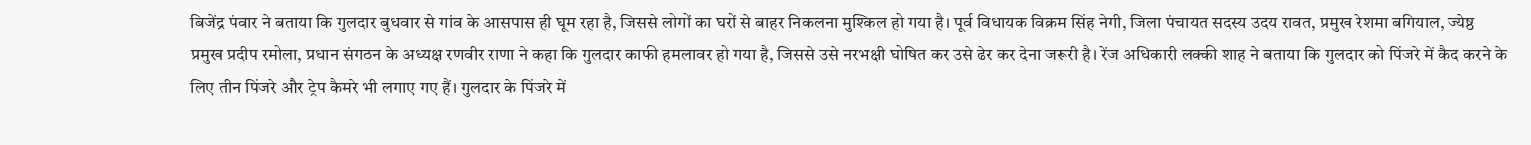बिजेंद्र पंवार ने बताया कि गुलदार बुधवार से गांव के आसपास ही घूम रहा है, जिससे लोगों का घरों से बाहर निकलना मुश्किल हो गया है। पूर्व विधायक विक्रम सिंह नेगी, जिला पंचायत सदस्य उदय रावत, प्रमुख रेशमा बगियाल, ज्येष्ठ प्रमुख प्रदीप रमोला, प्रधान संगठन के अध्यक्ष रणवीर राणा ने कहा कि गुलदार काफी हमलावर हो गया है, जिससे उसे नरभक्षी घोषित कर उसे ढेर कर देना जरूरी है। रेंज अधिकारी लक्की शाह ने बताया कि गुलदार को पिंजरे में कैद करने के लिए तीन पिंजरे और ट्रेप कैमरे भी लगाए गए हैं। गुलदार के पिंजरे में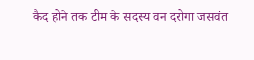कैद होने तक टीम के सदस्य वन दरोगा जसवंत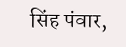सिंह पंवार,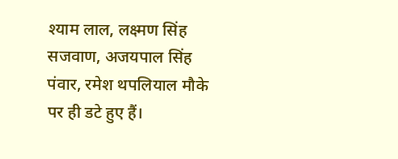श्याम लाल, लक्ष्मण सिंह सजवाण, अजयपाल सिंह पंवार, रमेश थपलियाल मौके पर ही डटे हुए हैं।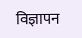विज्ञापन